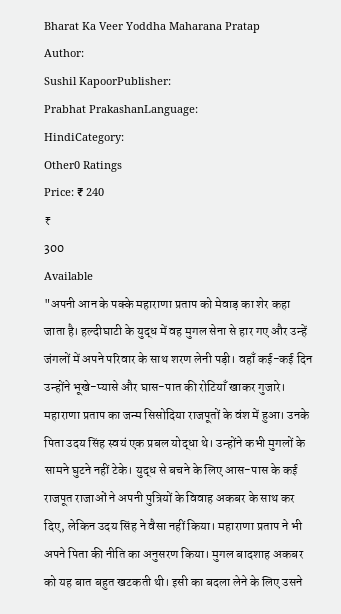Bharat Ka Veer Yoddha Maharana Pratap
Author:
Sushil KapoorPublisher:
Prabhat PrakashanLanguage:
HindiCategory:
Other0 Ratings
Price: ₹ 240
₹
300
Available
"अपनी आन के पक्के महाराणा प्रताप को मेवाड़ का शेर कहा जाता है। हल्दीघाटी के युद्ध में वह मुगल सेना से हार गए और उन्हें जंगलों में अपने परिवार के साथ शरण लेनी पड़ी। वहाँ कई-कई दिन उन्होंने भूखे-प्यासे और घास-पात की रोटियाँ खाकर गुजारे।
महाराणा प्रताप का जन्म सिसोदिया राजपूतों के वंश में हुआ। उनके पिता उदय सिंह स्वयं एक प्रबल योद्धा थे। उन्होंने कभी मुगलों के सामने घुटने नहीं टेके। युद्ध से बचने के लिए आस-पास के कई राजपूत राजाओं ने अपनी पुत्रियों के विवाह अकबर के साथ कर दिए, लेकिन उदय सिंह ने वैसा नहीं किया। महाराणा प्रताप ने भी अपने पिता की नीति का अनुसरण किया। मुगल बादशाह अकबर को यह बात बहुत खटकती थी। इसी का बदला लेने के लिए उसने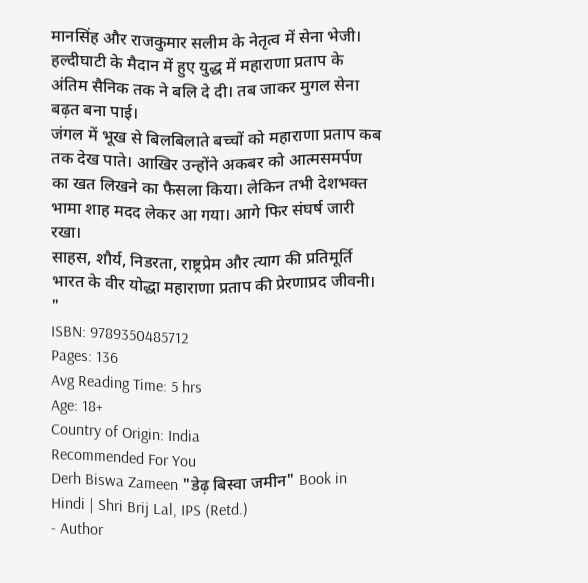मानसिंह और राजकुमार सलीम के नेतृत्व में सेना भेजी। हल्दीघाटी के मैदान में हुए युद्ध में महाराणा प्रताप के अंतिम सैनिक तक ने बलि दे दी। तब जाकर मुगल सेना बढ़त बना पाई।
जंगल में भूख से बिलबिलाते बच्चों को महाराणा प्रताप कब तक देख पाते। आखिर उन्होंने अकबर को आत्मसमर्पण का खत लिखने का फैसला किया। लेकिन तभी देशभक्त भामा शाह मदद लेकर आ गया। आगे फिर संघर्ष जारी रखा।
साहस, शौर्य, निडरता, राष्ट्रप्रेम और त्याग की प्रतिमूर्ति भारत के वीर योद्धा महाराणा प्रताप की प्रेरणाप्रद जीवनी।
"
ISBN: 9789350485712
Pages: 136
Avg Reading Time: 5 hrs
Age: 18+
Country of Origin: India
Recommended For You
Derh Biswa Zameen "डेढ़ बिस्वा जमीन" Book in Hindi | Shri Brij Lal, IPS (Retd.)
- Author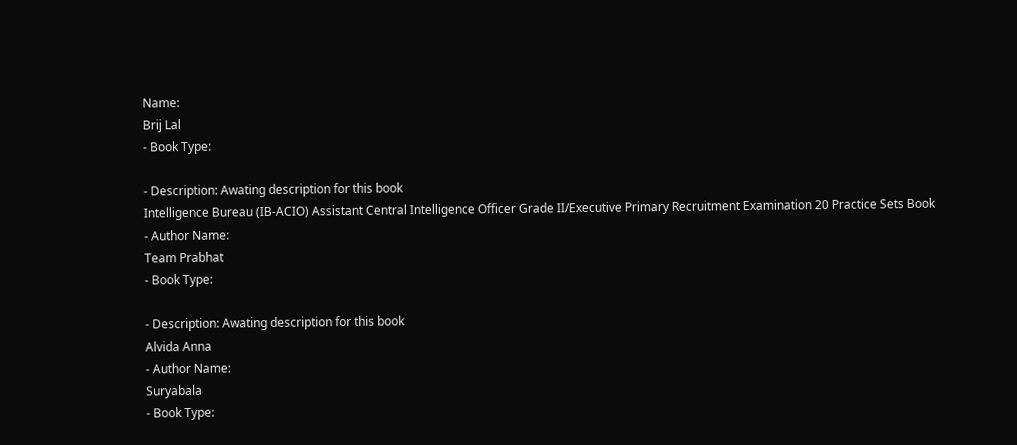Name:
Brij Lal
- Book Type:

- Description: Awating description for this book
Intelligence Bureau (IB-ACIO) Assistant Central Intelligence Officer Grade II/Executive Primary Recruitment Examination 20 Practice Sets Book
- Author Name:
Team Prabhat
- Book Type:

- Description: Awating description for this book
Alvida Anna
- Author Name:
Suryabala
- Book Type: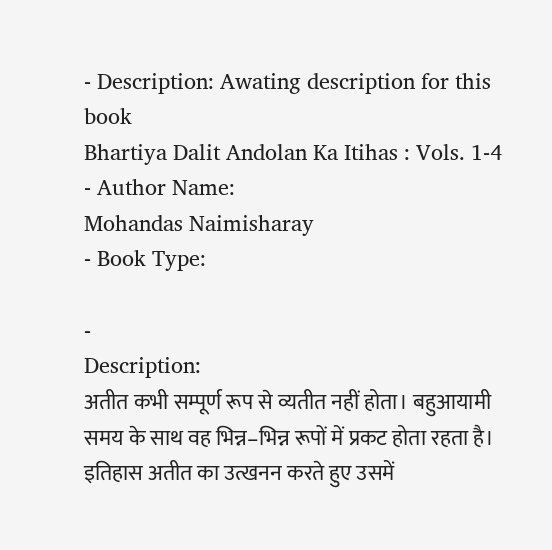- Description: Awating description for this book
Bhartiya Dalit Andolan Ka Itihas : Vols. 1-4
- Author Name:
Mohandas Naimisharay
- Book Type:

-
Description:
अतीत कभी सम्पूर्ण रूप से व्यतीत नहीं होता। बहुआयामी समय के साथ वह भिन्न–भिन्न रूपों में प्रकट होता रहता है। इतिहास अतीत का उत्खनन करते हुए उसमें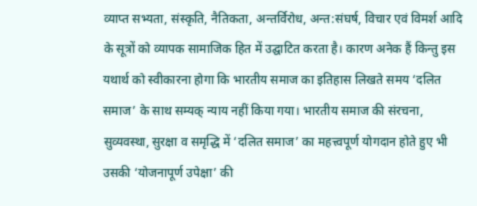व्याप्त सभ्यता, संस्कृति, नैतिकता, अन्तर्विरोध, अन्त:संघर्ष, विचार एवं विमर्श आदि के सूत्रों को व्यापक सामाजिक हित में उद्घाटित करता है। कारण अनेक हैं किन्तु इस यथार्थ को स्वीकारना होगा कि भारतीय समाज का इतिहास लिखते समय ‘दलित समाज’ के साथ सम्यक् न्याय नहीं किया गया। भारतीय समाज की संरचना, सुव्यवस्था, सुरक्षा व समृद्धि में ‘दलित समाज’ का महत्त्वपूर्ण योगदान होते हुए भी उसकी ‘योजनापूर्ण उपेक्षा’ की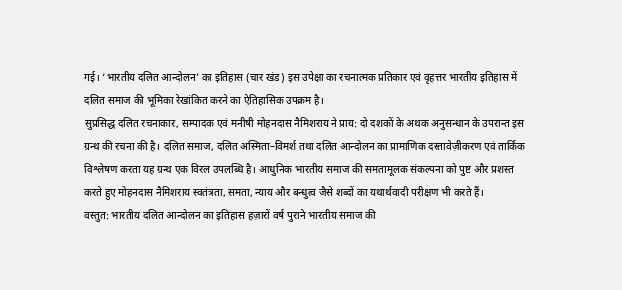गई। ‘भारतीय दलित आन्दोलन’ का इतिहास (चार खंड) इस उपेक्षा का रचनात्मक प्रतिकार एवं वृहत्तर भारतीय इतिहास में दलित समाज की भूमिका रेखांकित करने का ऐतिहासिक उपक्रम है।
सुप्रसिद्ध दलित रचनाकार, सम्पादक एवं मनीषी मोहनदास नैमिशराय ने प्राय: दो दशकों के अथक अनुसन्धान के उपरान्त इस ग्रन्थ की रचना की है। दलित समाज, दलित अस्मिता–विमर्श तथा दलित आन्दोलन का प्रामाणिक दस्तावेज़ीकरण एवं तार्किक विश्लेषण करता यह ग्रन्थ एक विरल उपलब्धि है। आधुनिक भारतीय समाज की समतामूलक संकल्पना को पुष्ट और प्रशस्त करते हुए मोहनदास नैमिशराय स्वतंत्रता, समता, न्याय और बन्धुत्व जैसे शब्दों का यथार्थवादी परीक्षण भी करते हैं।
वस्तुत: भारतीय दलित आन्दोलन का इतिहास हज़ारों वर्ष पुराने भारतीय समाज की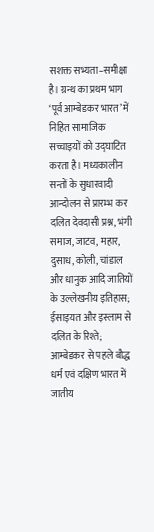सशक्त सभ्यता–समीक्षा है। ग्रन्थ का प्रथम भाग ‘पूर्व आम्बेडकर भारत’ में निहित सामाजिक सच्चाइयों को उद्घाटित करता है। मध्यकालीन सन्तों के सुधारवादी आन्दोलन से प्रारम्भ कर दलित देवदासी प्रश्न, भंगी समाज, जाटव, महार, दुसाध, कोली, चांडाल और धानुक आदि जातियों के उल्लेखनीय इतिहास; ईसाइयत और इस्लाम से दलित के रिश्ते; आम्बेडकर से पहले बौद्ध धर्म एवं दक्षिण भारत में जातीय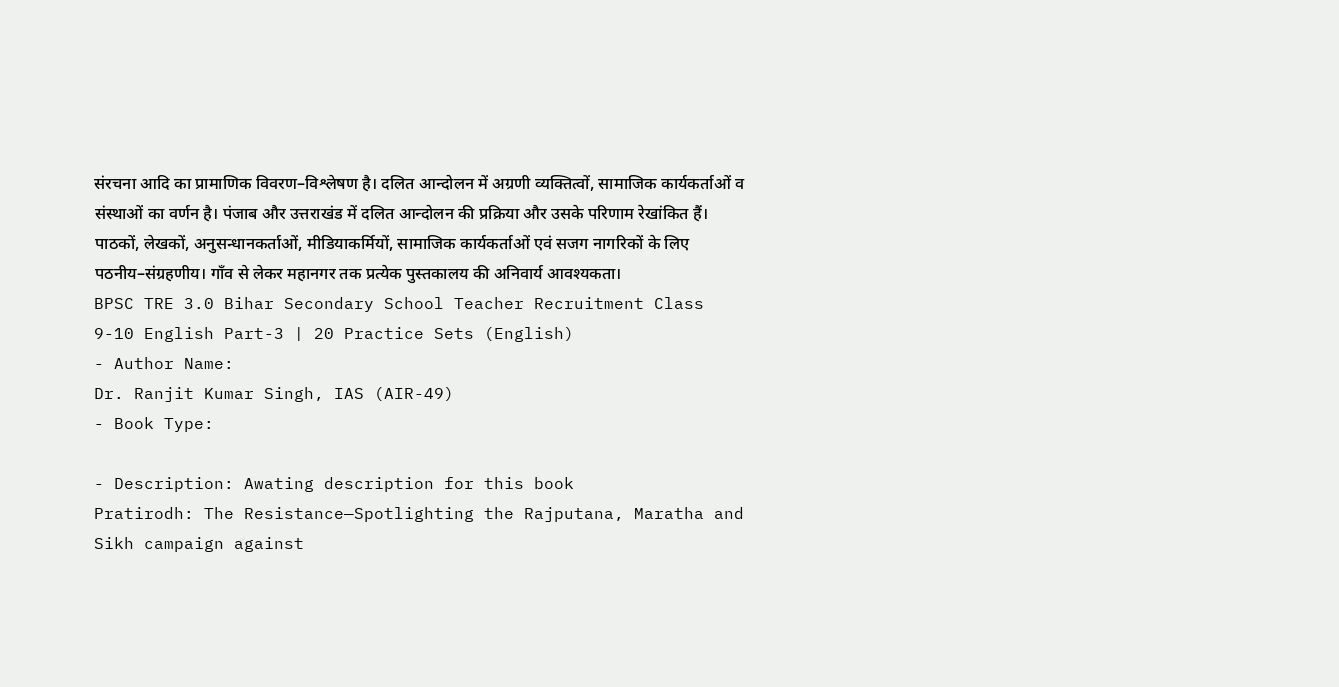संरचना आदि का प्रामाणिक विवरण–विश्लेषण है। दलित आन्दोलन में अग्रणी व्यक्तित्वों, सामाजिक कार्यकर्ताओं व संस्थाओं का वर्णन है। पंजाब और उत्तराखंड में दलित आन्दोलन की प्रक्रिया और उसके परिणाम रेखांकित हैं।
पाठकों, लेखकों, अनुसन्धानकर्ताओं, मीडियाकर्मियों, सामाजिक कार्यकर्ताओं एवं सजग नागरिकों के लिए पठनीय–संग्रहणीय। गाँव से लेकर महानगर तक प्रत्येक पुस्तकालय की अनिवार्य आवश्यकता।
BPSC TRE 3.0 Bihar Secondary School Teacher Recruitment Class 9-10 English Part-3 | 20 Practice Sets (English)
- Author Name:
Dr. Ranjit Kumar Singh, IAS (AIR-49)
- Book Type:

- Description: Awating description for this book
Pratirodh: The Resistance—Spotlighting the Rajputana, Maratha and Sikh campaign against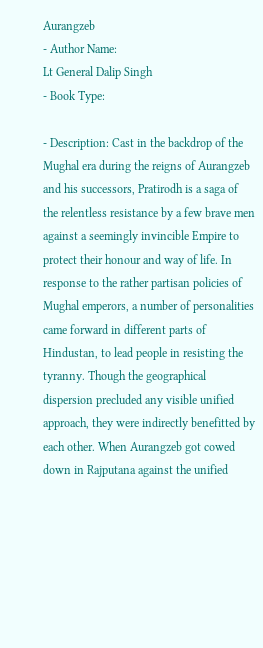Aurangzeb
- Author Name:
Lt General Dalip Singh
- Book Type:

- Description: Cast in the backdrop of the Mughal era during the reigns of Aurangzeb and his successors, Pratirodh is a saga of the relentless resistance by a few brave men against a seemingly invincible Empire to protect their honour and way of life. In response to the rather partisan policies of Mughal emperors, a number of personalities came forward in different parts of Hindustan, to lead people in resisting the tyranny. Though the geographical dispersion precluded any visible unified approach, they were indirectly benefitted by each other. When Aurangzeb got cowed down in Rajputana against the unified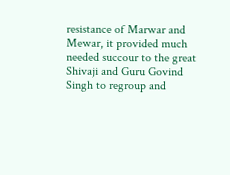resistance of Marwar and Mewar, it provided much needed succour to the great Shivaji and Guru Govind Singh to regroup and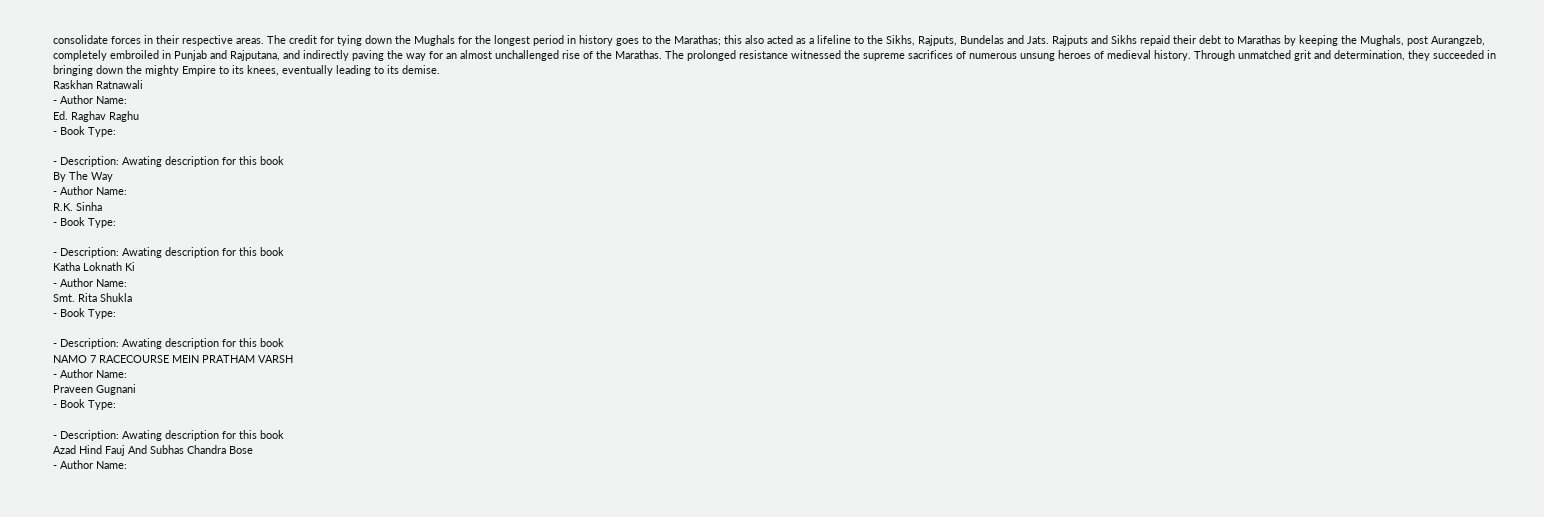consolidate forces in their respective areas. The credit for tying down the Mughals for the longest period in history goes to the Marathas; this also acted as a lifeline to the Sikhs, Rajputs, Bundelas and Jats. Rajputs and Sikhs repaid their debt to Marathas by keeping the Mughals, post Aurangzeb, completely embroiled in Punjab and Rajputana, and indirectly paving the way for an almost unchallenged rise of the Marathas. The prolonged resistance witnessed the supreme sacrifices of numerous unsung heroes of medieval history. Through unmatched grit and determination, they succeeded in bringing down the mighty Empire to its knees, eventually leading to its demise.
Raskhan Ratnawali
- Author Name:
Ed. Raghav Raghu
- Book Type:

- Description: Awating description for this book
By The Way
- Author Name:
R.K. Sinha
- Book Type:

- Description: Awating description for this book
Katha Loknath Ki
- Author Name:
Smt. Rita Shukla
- Book Type:

- Description: Awating description for this book
NAMO 7 RACECOURSE MEIN PRATHAM VARSH
- Author Name:
Praveen Gugnani
- Book Type:

- Description: Awating description for this book
Azad Hind Fauj And Subhas Chandra Bose
- Author Name: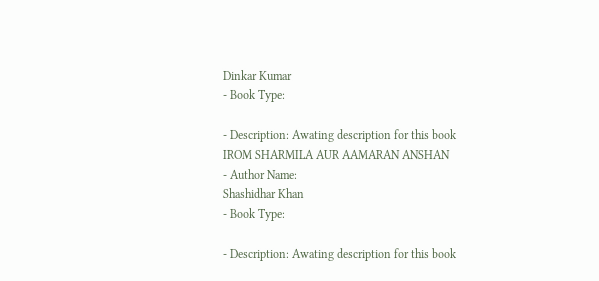Dinkar Kumar
- Book Type:

- Description: Awating description for this book
IROM SHARMILA AUR AAMARAN ANSHAN
- Author Name:
Shashidhar Khan
- Book Type:

- Description: Awating description for this book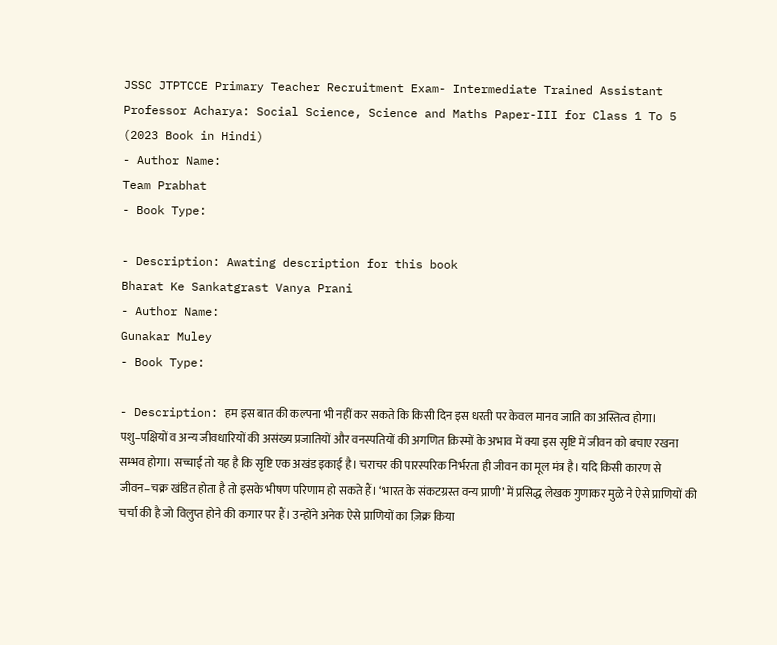JSSC JTPTCCE Primary Teacher Recruitment Exam- Intermediate Trained Assistant Professor Acharya: Social Science, Science and Maths Paper-III for Class 1 To 5 (2023 Book in Hindi)
- Author Name:
Team Prabhat
- Book Type:

- Description: Awating description for this book
Bharat Ke Sankatgrast Vanya Prani
- Author Name:
Gunakar Muley
- Book Type:

- Description: हम इस बात की कल्पना भी नहीं कर सकते कि किसी दिन इस धरती पर केवल मानव जाति का अस्तित्व होगा। पशु–पक्षियों व अन्य जीवधारियों की असंख्य प्रजातियों और वनस्पतियों की अगणित क़िस्मों के अभाव में क्या इस सृष्टि में जीवन को बचाए रखना सम्भव होगा। सच्चाई तो यह है कि सृष्टि एक अखंड इकाई है। चराचर की पारस्परिक निर्भरता ही जीवन का मूल मंत्र है। यदि किसी कारण से जीवन–चक्र खंडित होता है तो इसके भीषण परिणाम हो सकते हैं। ‘भारत के संकटग्रस्त वन्य प्राणी’ में प्रसिद्ध लेखक गुणाकर मुळे ने ऐसे प्राणियों की चर्चा की है जो विलुप्त होने की कगार पर हैं। उन्होंने अनेक ऐसे प्राणियों का ज़िक्र किया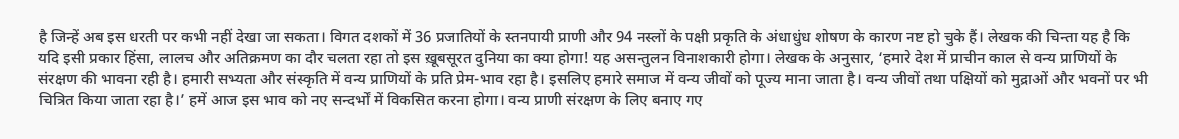है जिन्हें अब इस धरती पर कभी नहीं देखा जा सकता। विगत दशकों में 36 प्रजातियों के स्तनपायी प्राणी और 94 नस्लों के पक्षी प्रकृति के अंधाधुंध शोषण के कारण नष्ट हो चुके हैं। लेखक की चिन्ता यह है कि यदि इसी प्रकार हिंसा, लालच और अतिक्रमण का दौर चलता रहा तो इस ख़ूबसूरत दुनिया का क्या होगा! यह असन्तुलन विनाशकारी होगा। लेखक के अनुसार, ‘हमारे देश में प्राचीन काल से वन्य प्राणियों के संरक्षण की भावना रही है। हमारी सभ्यता और संस्कृति में वन्य प्राणियों के प्रति प्रेम-भाव रहा है। इसलिए हमारे समाज में वन्य जीवों को पूज्य माना जाता है। वन्य जीवों तथा पक्षियों को मुद्राओं और भवनों पर भी चित्रित किया जाता रहा है।’ हमें आज इस भाव को नए सन्दर्भों में विकसित करना होगा। वन्य प्राणी संरक्षण के लिए बनाए गए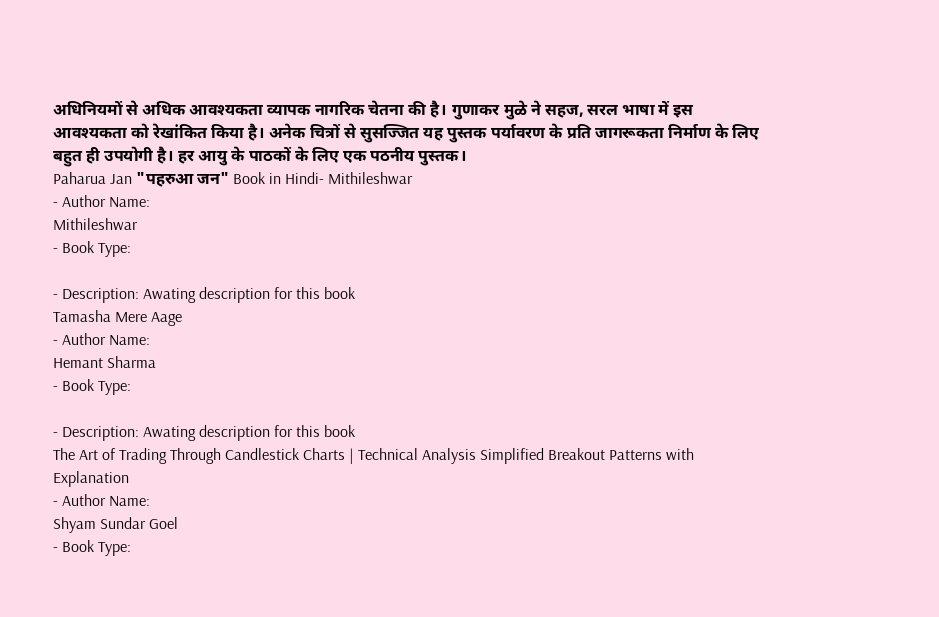अधिनियमों से अधिक आवश्यकता व्यापक नागरिक चेतना की है। गुणाकर मुळे ने सहज, सरल भाषा में इस आवश्यकता को रेखांकित किया है। अनेक चित्रों से सुसज्जित यह पुस्तक पर्यावरण के प्रति जागरूकता निर्माण के लिए बहुत ही उपयोगी है। हर आयु के पाठकों के लिए एक पठनीय पुस्तक।
Paharua Jan "पहरुआ जन" Book in Hindi- Mithileshwar
- Author Name:
Mithileshwar
- Book Type:

- Description: Awating description for this book
Tamasha Mere Aage
- Author Name:
Hemant Sharma
- Book Type:

- Description: Awating description for this book
The Art of Trading Through Candlestick Charts | Technical Analysis Simplified Breakout Patterns with Explanation
- Author Name:
Shyam Sundar Goel
- Book Type: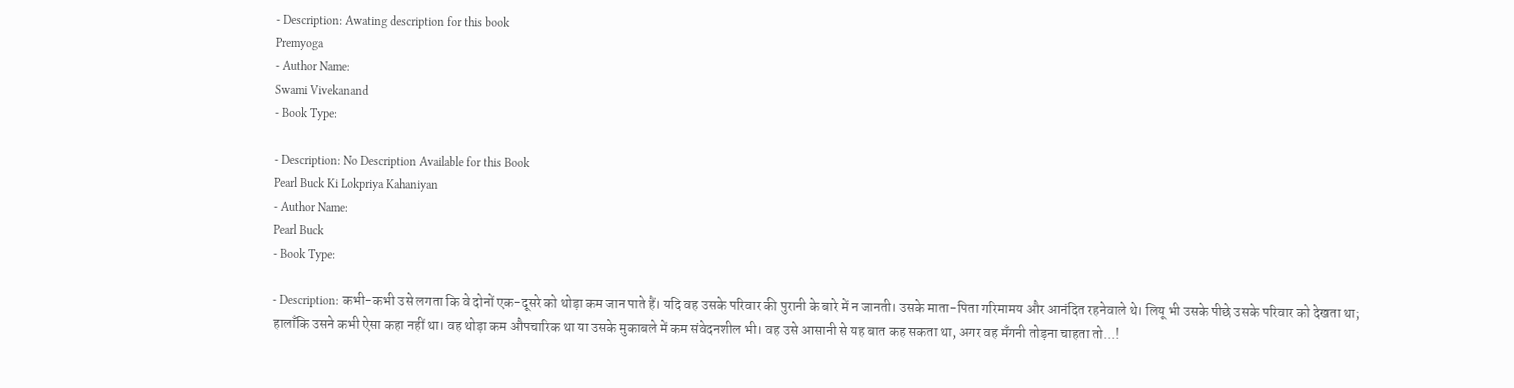- Description: Awating description for this book
Premyoga
- Author Name:
Swami Vivekanand
- Book Type:

- Description: No Description Available for this Book
Pearl Buck Ki Lokpriya Kahaniyan
- Author Name:
Pearl Buck
- Book Type:

- Description: कभी-कभी उसे लगता कि वे दोनों एक-दूसरे को थोड़ा कम जान पाते हैं। यदि वह उसके परिवार की पुरानी के बारे में न जानती। उसके माता-पिता गरिमामय और आनंदित रहनेवाले थे। लियू भी उसके पीछे उसके परिवार को देखता था; हालाँकि उसने कभी ऐसा कहा नहीं था। वह थोड़ा कम औपचारिक था या उसके मुकाबले में कम संवेदनशील भी। वह उसे आसानी से यह बात कह सकता था, अगर वह मँगनी तोड़ना चाहता तो...!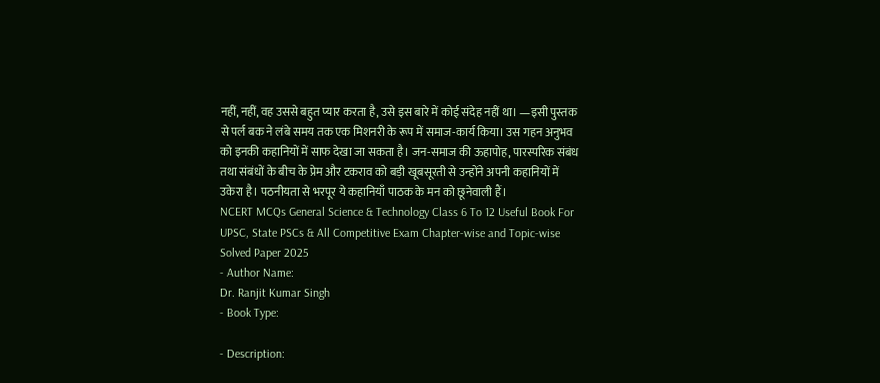नहीं, नहीं, वह उससे बहुत प्यार करता है, उसे इस बारे में कोई संदेह नहीं था। —इसी पुस्तक से पर्ल बक ने लंबे समय तक एक मिशनरी के रूप में समाज-कार्य किया। उस गहन अनुभव को इनकी कहानियों में साफ देखा जा सकता है। जन-समाज की ऊहापोह, पारस्परिक संबंध तथा संबंधों के बीच के प्रेम और टकराव को बड़ी खूबसूरती से उन्होंने अपनी कहानियों में उकेरा है। पठनीयता से भरपूर ये कहानियाँ पाठक के मन को छूनेवाली हैं।
NCERT MCQs General Science & Technology Class 6 To 12 Useful Book For UPSC, State PSCs & All Competitive Exam Chapter-wise and Topic-wise Solved Paper 2025
- Author Name:
Dr. Ranjit Kumar Singh
- Book Type:

- Description: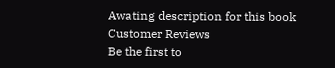Awating description for this book
Customer Reviews
Be the first to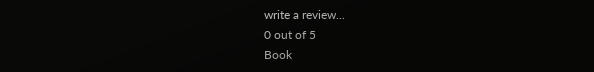write a review...
0 out of 5
Book